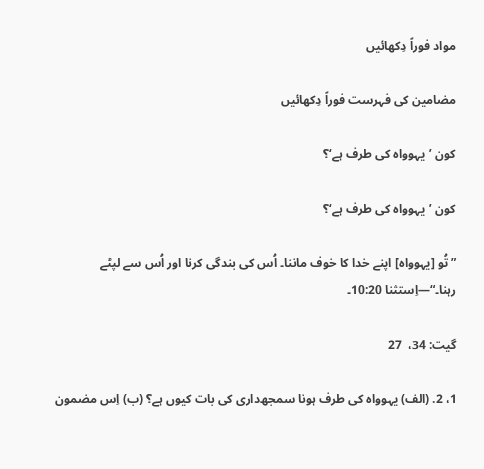مواد فوراً دِکھائیں

مضامین کی فہرست فوراً دِکھائیں

کون ’یہوواہ کی طرف ہے‘؟

کون ’یہوواہ کی طرف ہے‘؟

”تُو [یہوواہ] اپنے خدا کا خوف ماننا۔ اُس کی بندگی کرنا اور اُس سے لپٹے رہنا۔“—اِستثنا 10:20۔

گیت: 34،  27

1، 2. (الف) یہوواہ کی طرف ہونا سمجھ‌داری کی بات کیوں ہے؟ (ب) اِس مضمون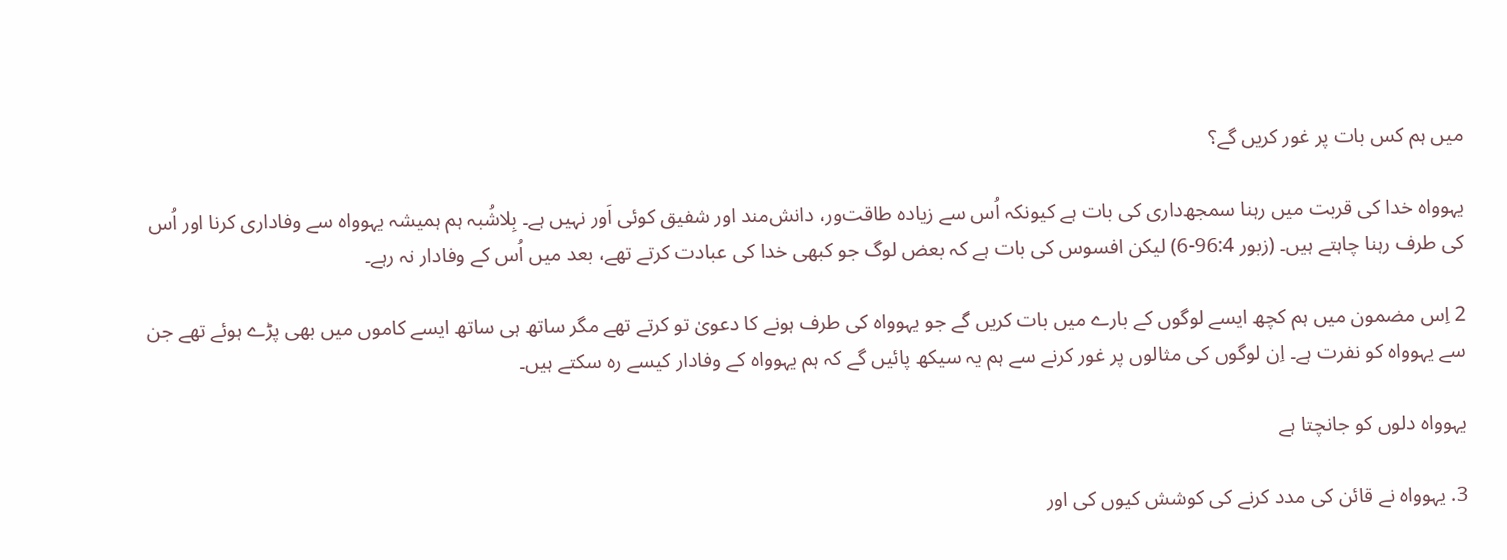میں ہم کس بات پر غور کریں گے؟

یہوواہ خدا کی قربت میں رہنا سمجھ‌داری کی بات ہے کیونکہ اُس سے زیادہ طاقت‌ور، دانش‌مند اور شفیق کوئی اَور نہیں ہے۔ بِلاشُبہ ہم ہمیشہ یہوواہ سے وفاداری کرنا اور اُس کی طرف رہنا چاہتے ہیں۔ (زبور 96:4-6) لیکن افسوس کی بات ہے کہ بعض لوگ جو کبھی خدا کی عبادت کرتے تھے، بعد میں اُس کے وفادار نہ رہے۔

2 اِس مضمون میں ہم کچھ ایسے لوگوں کے بارے میں بات کریں گے جو یہوواہ کی طرف ہونے کا دعویٰ تو کرتے تھے مگر ساتھ ہی ساتھ ایسے کاموں میں بھی پڑے ہوئے تھے جن سے یہوواہ کو نفرت ہے۔ اِن لوگوں کی مثالوں پر غور کرنے سے ہم یہ سیکھ پائیں گے کہ ہم یہوواہ کے وفادار کیسے رہ سکتے ہیں۔

یہوواہ دلوں کو جانچتا ہے

3. یہوواہ نے قائن کی مدد کرنے کی کوشش کیوں کی اور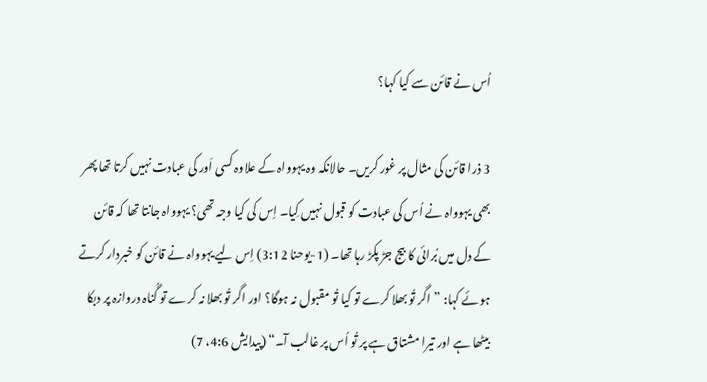اُس نے قائن سے کیا کہا؟

3 ذرا قائن کی مثال پر غور کریں۔ حالانکہ وہ یہوواہ کے علاوہ کسی اَور کی عبادت نہیں کرتا تھا پھر بھی یہوواہ نے اُس کی عبادت کو قبول نہیں کِیا۔ اِس کی کیا وجہ تھی؟ یہوواہ جانتا تھا کہ قائن کے دل میں بُرائی کا بیج جڑ پکڑ رہا تھا۔ (1-یوحنا 3:12) اِس لیے یہوواہ نے قائن کو خبردار کرتے ہوئے کہا: ”اگر تُو بھلا کرے تو کیا تُو مقبول نہ ہوگا؟ اور اگر تُو بھلا نہ کرے تو گُناہ دروازہ پر دبکا بیٹھا ہے اور تیرا مشتاق ہے پر تُو اُس پر غالب آ۔“ (پیدایش 4:6، 7)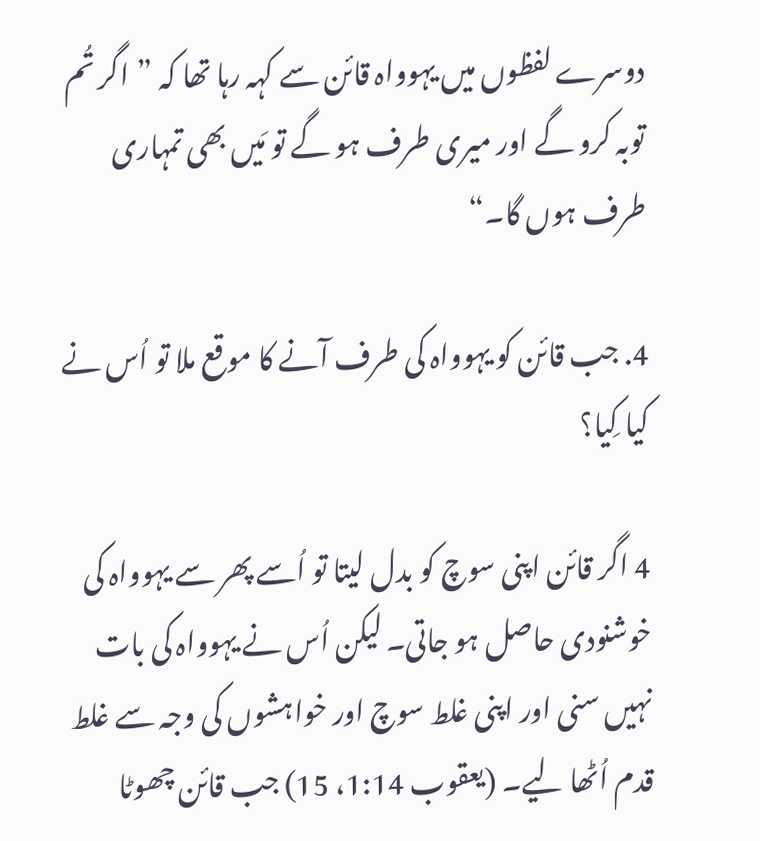دوسرے لفظوں میں یہوواہ قائن سے کہہ رہا تھا کہ ”اگر تُم توبہ کرو گے اور میری طرف ہو گے تو مَیں بھی تمہاری طرف ہوں گا۔“

4. جب قائن کو یہوواہ کی طرف آنے کا موقع ملا تو اُس نے کیا کِیا؟

4 اگر قائن اپنی سوچ کو بدل لیتا تو اُسے پھر سے یہوواہ کی خوشنودی حاصل ہو جاتی۔ لیکن اُس نے یہوواہ کی بات نہیں سنی اور اپنی غلط سوچ اور خواہشوں کی وجہ سے غلط قدم اُٹھا لیے۔ (یعقوب 1:14، 15) جب قائن چھوٹا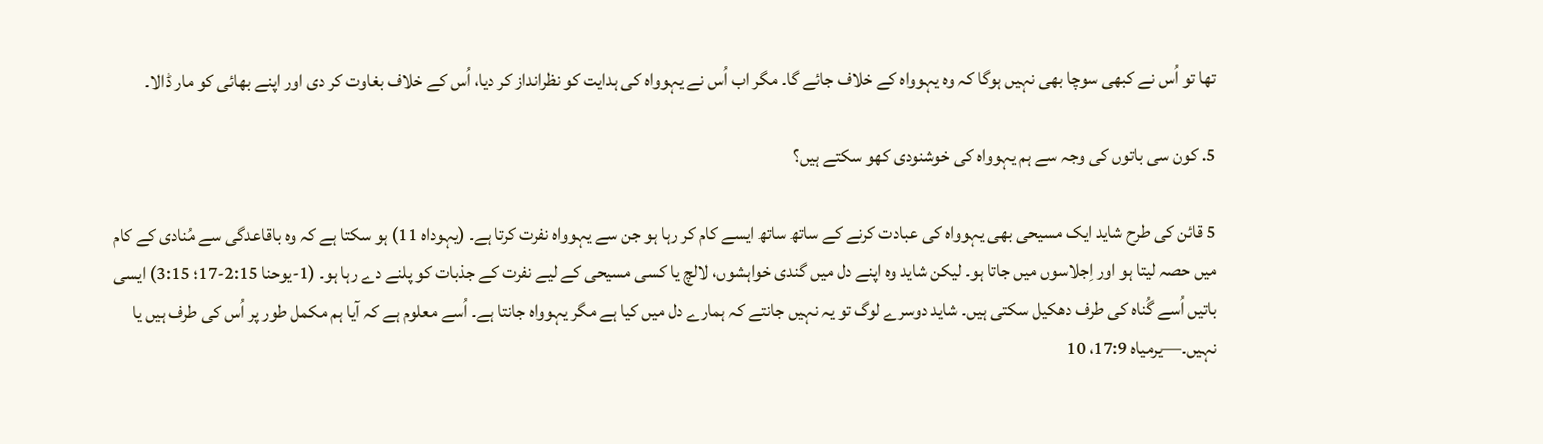تھا تو اُس نے کبھی سوچا بھی نہیں ہوگا کہ وہ یہوواہ کے خلاف جائے گا۔ مگر اب اُس نے یہوواہ کی ہدایت کو نظرانداز کر دیا، اُس کے خلاف بغاوت کر دی اور اپنے بھائی کو مار ڈالا۔

5. کون سی باتوں کی وجہ سے ہم یہوواہ کی خوشنودی کھو سکتے ہیں؟

5 قائن کی طرح شاید ایک مسیحی بھی یہوواہ کی عبادت کرنے کے ساتھ ساتھ ایسے کام کر رہا ہو جن سے یہوواہ نفرت کرتا ہے۔ (یہوداہ 11) ہو سکتا ہے کہ وہ باقاعدگی سے مُنادی کے کام میں حصہ لیتا ہو اور اِجلاسوں میں جاتا ہو۔ لیکن شاید وہ اپنے دل میں گندی خواہشوں، لالچ یا کسی مسیحی کے لیے نفرت کے جذبات کو پلنے دے رہا ہو۔ (1-یوحنا 2:15-17؛ 3:15) ایسی باتیں اُسے گُناہ کی طرف دھکیل سکتی ہیں۔ شاید دوسرے لوگ تو یہ نہیں جانتے کہ ہمارے دل میں کیا ہے مگر یہوواہ جانتا ہے۔ اُسے معلوم ہے کہ آیا ہم مکمل طور پر اُس کی طرف ہیں یا نہیں۔—یرمیاہ 17:9، 10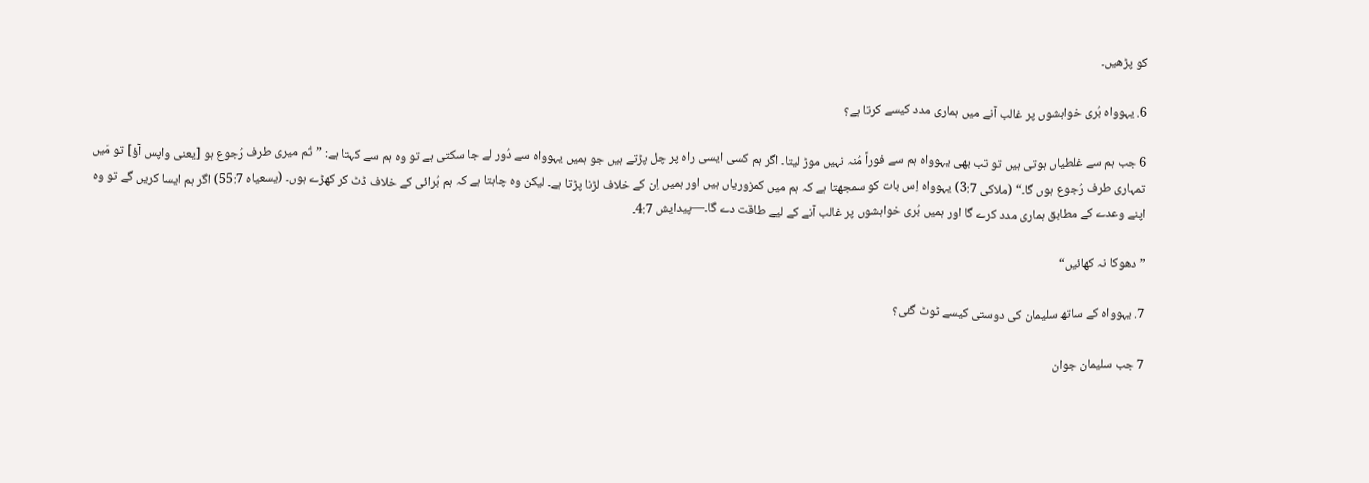کو پڑھیں۔

6. یہوواہ بُری خواہشوں پر غالب آنے میں ہماری مدد کیسے کرتا ہے؟

6 جب ہم سے غلطیاں ہوتی ہیں تو تب بھی یہوواہ ہم سے فوراً مُنہ نہیں موڑ لیتا۔ اگر ہم کسی ایسی راہ پر چل پڑتے ہیں جو ہمیں یہوواہ سے دُور لے جا سکتی ہے تو وہ ہم سے کہتا ہے: ”تُم میری طرف رُجوع ہو [یعنی واپس آؤ] تو مَیں تمہاری طرف رُجوع ہوں گا۔“ (ملاکی 3:7) یہوواہ اِس بات کو سمجھتا ہے کہ ہم میں کمزوریاں ہیں اور ہمیں اِن کے خلاف لڑنا پڑتا ہے۔ لیکن وہ چاہتا ہے کہ ہم بُرائی کے خلاف ڈٹ کر کھڑے ہوں۔ (یسعیاہ 55:7) اگر ہم ایسا کریں گے تو وہ اپنے وعدے کے مطابق ہماری مدد کرے گا اور ہمیں بُری خواہشوں پر غالب آنے کے لیے طاقت دے گا۔—پیدایش 4:7۔

”دھوکا نہ کھائیں“

7. یہوواہ کے ساتھ سلیمان کی دوستی کیسے ٹوٹ گئی؟

7 جب سلیمان جوان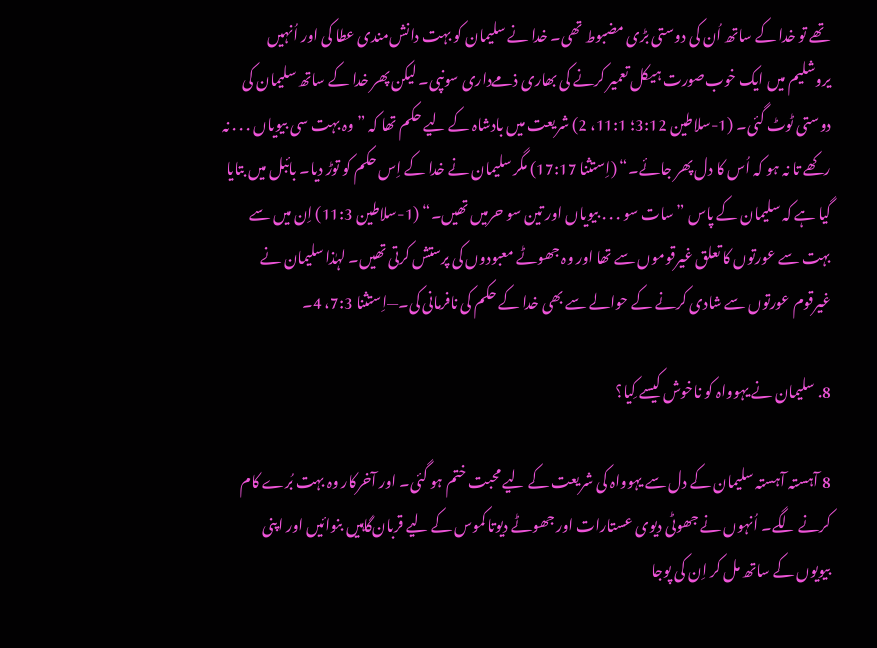تھے تو خدا کے ساتھ اُن کی دوستی بڑی مضبوط تھی۔ خدا نے سلیمان کو بہت دانش‌مندی عطا کی اور اُنہیں یروشلیم میں ایک خوب‌صورت ہیکل تعمیر کرنے کی بھاری ذمےداری سونپی۔ لیکن پھر خدا کے ساتھ سلیمان کی دوستی ٹوٹ گئی۔ (1-سلاطین 3:12؛ 11:1، 2) شریعت میں بادشاہ کے لیے حکم تھا کہ ”وہ بہت سی بیویاں . . . نہ رکھے تا نہ ہو کہ اُس کا دل پھر جائے۔“ (اِستثنا 17:17) مگر سلیمان نے خدا کے اِس حکم کو توڑ دیا۔ بائبل میں بتایا گیا ہے کہ سلیمان کے پاس ”سات سو . . . بیویاں اور تین سو حرمیں تھیں۔“ (1-سلاطین 11:3) اِن میں سے بہت سے عورتوں کا تعلق غیرقوموں سے تھا اور وہ جھوٹے معبودوں کی پرستش کرتی تھیں۔ لہٰذا سلیمان نے غیرقوم عورتوں سے شادی کرنے کے حوالے سے بھی خدا کے حکم کی نافرمانی کی۔—اِستثنا 7:3، 4۔

8. سلیمان نے یہوواہ کو ناخوش کیسے کِیا؟

8 آہستہ آہستہ سلیمان کے دل سے یہوواہ کی شریعت کے لیے محبت ختم ہو گئی۔ اور آخرکار وہ بہت بُرے کام کرنے لگے۔ اُنہوں نے جھوٹی دیوی عستارات اور جھوٹے دیوتا کموس کے لیے قربان‌گاہیں بنوائیں اور اپنی بیویوں کے ساتھ مل کر اِن کی پوجا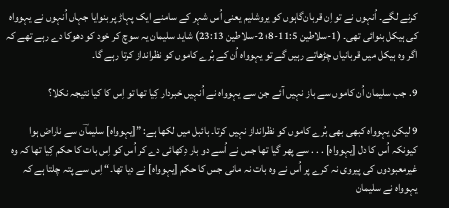کرنے لگے۔ اُنہوں نے تو اِن قربان‌گاہوں کو یروشلیم یعنی اُس شہر کے سامنے ایک پہاڑ پر بنوایا جہاں اُنہوں نے یہوواہ کی ہیکل بنوائی تھی۔ (1-سلاطین 11:5-8؛ 2-سلاطین 23:13) شاید سلیمان یہ سوچ کر خود کو دھوکا دے رہے تھے کہ اگر وہ ہیکل میں قربانیاں چڑھاتے رہیں گے تو یہوواہ اُن کے بُرے کاموں کو نظرانداز کرتا رہے گا۔

9. جب سلیمان اُن کاموں سے باز نہیں آئے جن سے یہوواہ نے اُنہیں خبردار کِیا تھا تو اِس کا کیا نتیجہ نکلا؟

9 لیکن یہوواہ کبھی بھی بُرے کاموں کو نظرانداز نہیں کرتا۔ بائبل میں لکھا ہے: ”[یہوواہ] سلیماؔن سے ناراض ہوا کیونکہ اُس کا دل [یہوواہ] . . . سے پھر گیا تھا جس نے اُسے دو بار دِکھائی دے کر اُس کو اِس بات کا حکم کِیا تھا کہ وہ غیرمعبودوں کی پیروی نہ کرے پر اُس نے وہ بات نہ مانی جس کا حکم [یہوواہ] نے دیا تھا۔“ اِس سے پتہ چلتا ہے کہ یہوواہ نے سلیمان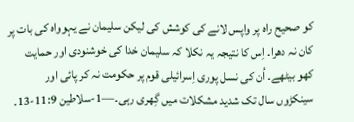کو صحیح راہ پر واپس لانے کی کوشش کی لیکن سلیمان نے یہوواہ کی بات پر کان نہ دھرا۔ اِس کا نتیجہ یہ نکلا کہ سلیمان خدا کی خوشنودی اور حمایت کھو بیٹھے۔ اُن کی نسل پوری اِسرائیلی قوم پر حکومت نہ کر پائی اور سینکڑوں سال تک شدید مشکلات میں گِھری رہی۔—1-سلاطین 11:9-13۔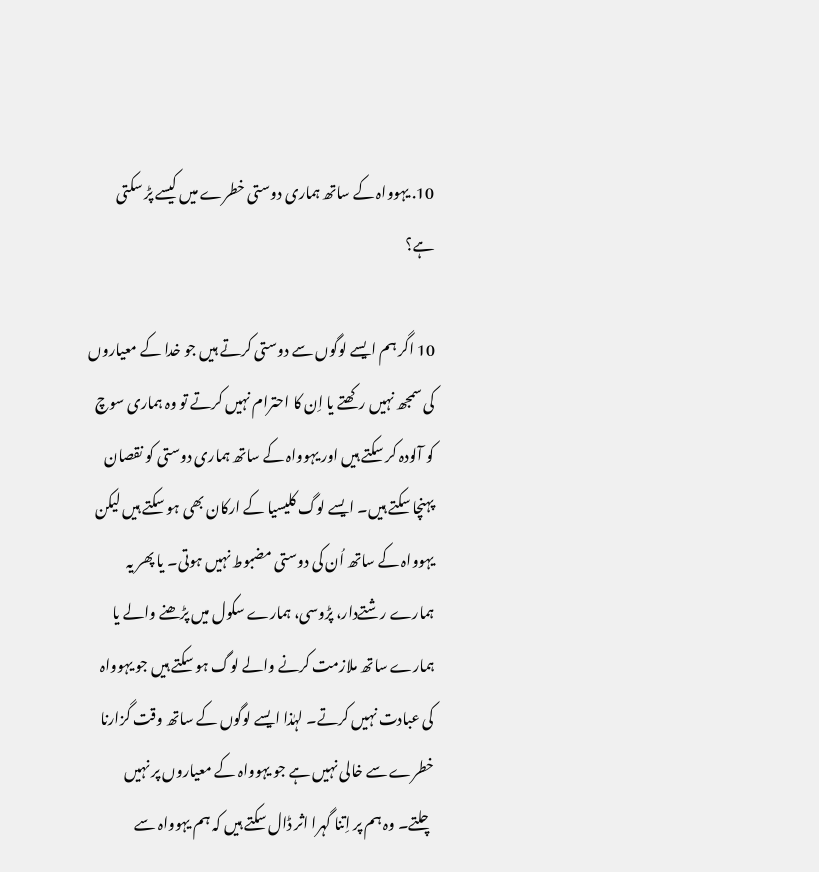10. یہوواہ کے ساتھ ہماری دوستی خطرے میں کیسے پڑ سکتی ہے؟

10 اگر ہم ایسے لوگوں سے دوستی کرتے ہیں جو خدا کے معیاروں کی سمجھ نہیں رکھتے یا اِن کا احترام نہیں کرتے تو وہ ہماری سوچ کو آلودہ کر سکتے ہیں اور یہوواہ کے ساتھ ہماری دوستی کو نقصان پہنچا سکتے ہیں۔ ایسے لوگ کلیسیا کے ارکان بھی ہو سکتے ہیں لیکن یہوواہ کے ساتھ اُن کی دوستی مضبوط نہیں ہوتی۔ یا پھر یہ ہمارے رشتےدار، پڑوسی، ہمارے سکول میں پڑھنے والے یا ہمارے ساتھ ملازمت کرنے والے لوگ ہو سکتے ہیں جو یہوواہ کی عبادت نہیں کرتے۔ لہٰذا ایسے لوگوں کے ساتھ وقت گزارنا خطرے سے خالی نہیں ہے جو یہوواہ کے معیاروں پر نہیں چلتے۔ وہ ہم پر اِتنا گہرا اثر ڈال سکتے ہیں کہ ہم یہوواہ سے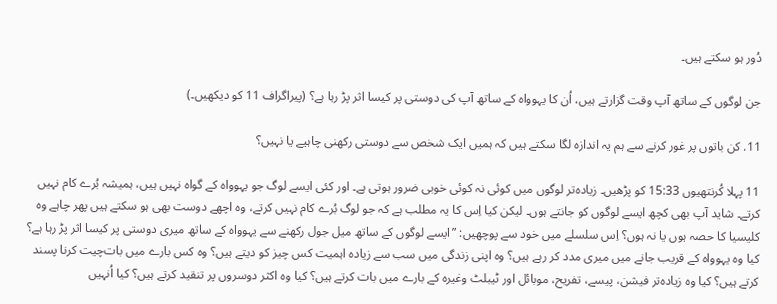دُور ہو سکتے ہیں۔

جن لوگوں کے ساتھ آپ وقت گزارتے ہیں، اُن کا یہوواہ کے ساتھ آپ کی دوستی پر کیسا اثر پڑ رہا ہے؟ (پیراگراف 11 کو دیکھیں۔)

11. کن باتوں پر غور کرنے سے ہم یہ اندازہ لگا سکتے ہیں کہ ہمیں ایک شخص سے دوستی رکھنی چاہیے یا نہیں؟

11 پہلا کُرنتھیوں 15:33 کو پڑھیں۔ زیادہ‌تر لوگوں میں کوئی نہ کوئی خوبی ضرور ہوتی ہے۔ اور کئی ایسے لوگ جو یہوواہ کے گواہ نہیں ہیں، ہمیشہ بُرے کام نہیں کرتے۔ شاید آپ بھی کچھ ایسے لوگوں کو جانتے ہوں۔ لیکن کیا اِس کا یہ مطلب ہے کہ جو لوگ بُرے کام نہیں کرتے، وہ اچھے دوست بھی ہو سکتے ہیں پھر چاہے وہ کلیسیا کا حصہ ہوں یا نہ ہوں؟ اِس سلسلے میں خود سے پوچھیں: ”ایسے لوگوں کے ساتھ میل جول رکھنے سے یہوواہ کے ساتھ میری دوستی پر کیسا اثر پڑ رہا ہے؟ کیا وہ یہوواہ کے قریب جانے میں میری مدد کر رہے ہیں؟ وہ اپنی زندگی میں سب سے زیادہ اہمیت کس چیز کو دیتے ہیں؟ وہ کس بارے میں بات‌چیت کرنا پسند کرتے ہیں؟ کیا وہ زیادہ‌تر فیشن، پیسے، تفریح، موبائل اور ٹیبلٹ وغیرہ کے بارے میں بات کرتے ہیں؟ کیا وہ اکثر دوسروں پر تنقید کرتے ہیں؟ کیا اُنہیں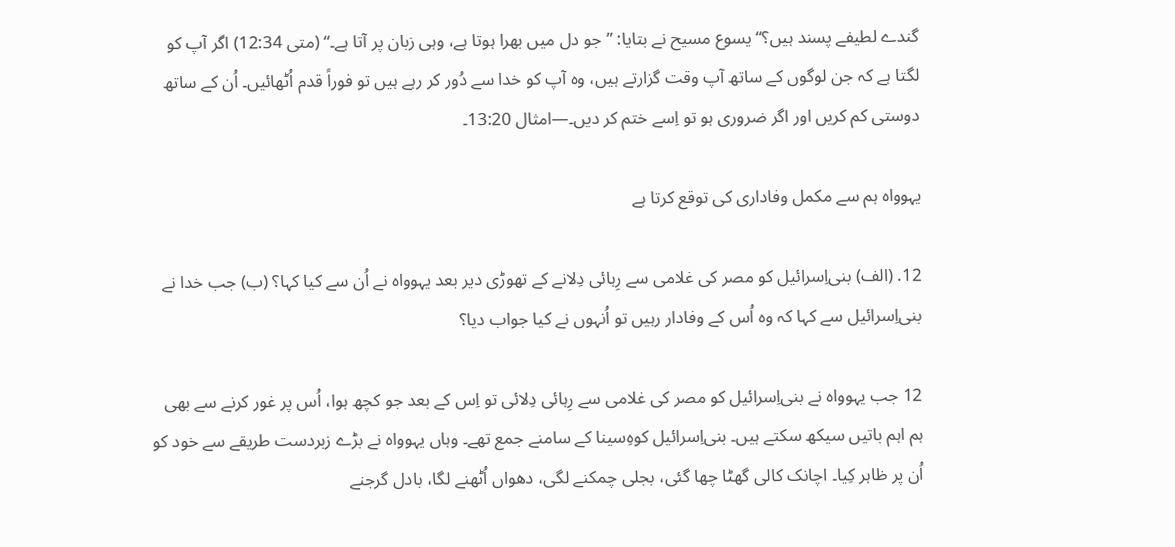گندے لطیفے پسند ہیں؟“ یسوع مسیح نے بتایا: ”جو دل میں بھرا ہوتا ہے، وہی زبان پر آتا ہے۔“ (متی 12:34) اگر آپ کو لگتا ہے کہ جن لوگوں کے ساتھ آپ وقت گزارتے ہیں، وہ آپ کو خدا سے دُور کر رہے ہیں تو فوراً قدم اُٹھائیں۔ اُن کے ساتھ دوستی کم کریں اور اگر ضروری ہو تو اِسے ختم کر دیں۔—امثال 13:20۔

یہوواہ ہم سے مکمل وفاداری کی توقع کرتا ہے

12. (الف) بنی‌اِسرائیل کو مصر کی غلامی سے رِہائی دِلانے کے تھوڑی دیر بعد یہوواہ نے اُن سے کیا کہا؟ (ب) جب خدا نے بنی‌اِسرائیل سے کہا کہ وہ اُس کے وفادار رہیں تو اُنہوں نے کیا جواب دیا؟

12 جب یہوواہ نے بنی‌اِسرائیل کو مصر کی غلامی سے رِہائی دِلائی تو اِس کے بعد جو کچھ ہوا، اُس پر غور کرنے سے بھی ہم اہم باتیں سیکھ سکتے ہیں۔ بنی‌اِسرائیل کوہِ‌سینا کے سامنے جمع تھے۔ وہاں یہوواہ نے بڑے زبردست طریقے سے خود کو اُن پر ظاہر کِیا۔ اچانک کالی گھٹا چھا گئی، بجلی چمکنے لگی، دھواں اُٹھنے لگا، بادل گرجنے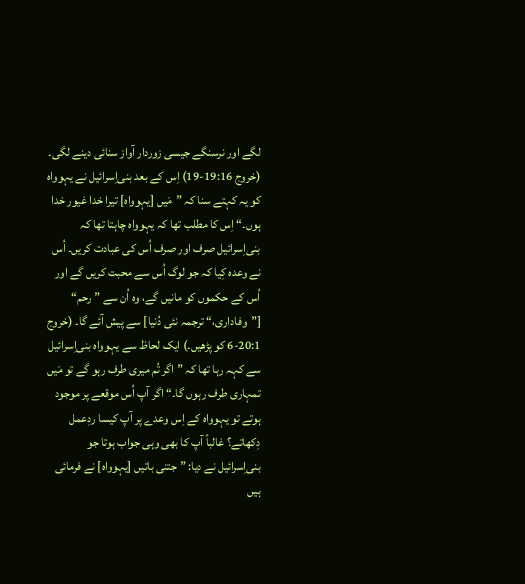لگے اور نرسنگے جیسی زوردار آواز سنائی دینے لگی۔ (خروج 19:16-19) اِس کے بعد بنی‌اِسرائیل نے یہوواہ کو یہ کہتے سنا کہ ”مَیں [یہوواہ] تیرا خدا غیور خدا ہوں۔“ اِس کا مطلب تھا کہ یہوواہ چاہتا تھا کہ بنی‌اِسرائیل صرف اور صرف اُس کی عبادت کریں۔ اُس نے وعدہ کِیا کہ جو لوگ اُس سے محبت کریں گے اور اُس کے حکموں کو مانیں گے، وہ اُن سے ”رحم“ [”وفاداری،“ ترجمہ نئی دُنیا] سے پیش آئے گا۔ (خروج 20:1-6 کو پڑھیں۔) ایک لحاظ سے یہوواہ بنی‌اِسرائیل سے کہہ رہا تھا کہ ”اگر تُم میری طرف رہو گے تو مَیں تمہاری طرف رہوں گا۔“ اگر آپ اُس موقعے پر موجود ہوتے تو یہوواہ کے اِس وعدے پر آپ کیسا ردِعمل دِکھاتے؟ غالباً آپ کا بھی وہی جواب ہوتا جو بنی‌اِسرائیل نے دیا: ”جتنی باتیں [یہوواہ] نے فرمائی ہیں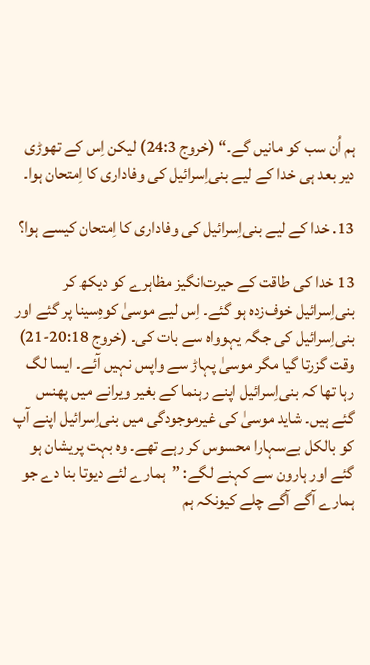ہم اُن سب کو مانیں گے۔“ (خروج 24:3) لیکن اِس کے تھوڑی دیر بعد ہی خدا کے لیے بنی‌اِسرائیل کی وفاداری کا اِمتحان ہوا۔

13. خدا کے لیے بنی‌اِسرائیل کی وفاداری کا اِمتحان کیسے ہوا؟

13 خدا کی طاقت کے حیرت‌انگیز مظاہرے کو دیکھ کر بنی‌اِسرائیل خوف‌زدہ ہو گئے۔ اِس لیے موسیٰ کوہِ‌سینا پر گئے اور بنی‌اِسرائیل کی جگہ یہوواہ سے بات کی۔ (خروج 20:18-21) وقت گزرتا گیا مگر موسیٰ پہاڑ سے واپس نہیں آئے۔ ایسا لگ رہا تھا کہ بنی‌اِسرائیل اپنے رہنما کے بغیر ویرانے میں پھنس گئے ہیں۔ شاید موسیٰ کی غیرموجودگی میں بنی‌اِسرائیل اپنے آپ کو بالکل بےسہارا محسوس کر رہے تھے۔ وہ بہت پریشان ہو گئے اور ہارون سے کہنے لگے: ”ہمارے لئے دیوتا بنا دے جو ہمارے آگے آگے چلے کیونکہ ہم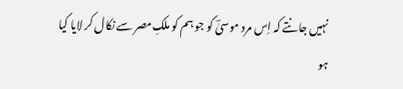نہیں جانتے کہ اِس مرد موسیٰؔ کو جو ہم کو ملکِ‌مصر سے نکال کر لایا کیا ہو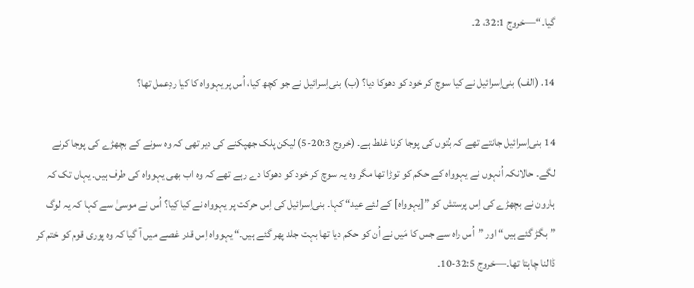گیا۔“—خروج 32:1، 2۔

14. (الف) بنی‌اِسرائیل نے کیا سوچ کر خود کو دھوکا دیا؟ (ب) بنی‌اِسرائیل نے جو کچھ کیا، اُس پر یہوواہ کا کیا ردِعمل تھا؟

14 بنی‌اِسرائیل جانتے تھے کہ بُتوں کی پوجا کرنا غلط ہے۔ (خروج 20:3-5) لیکن پلک جھپکنے کی دیر تھی کہ وہ سونے کے بچھڑے کی پوجا کرنے لگے۔ حالانکہ اُنہوں نے یہوواہ کے حکم کو توڑا تھا مگر وہ یہ سوچ کر خود کو دھوکا دے رہے تھے کہ وہ اب بھی یہوواہ کی طرف ہیں۔ یہاں تک کہ ہارون نے بچھڑے کی اِس پرستش کو ”[یہوواہ] کے لئے عید“ کہا۔ بنی‌اِسرائیل کی اِس حرکت پر یہوواہ نے کیا کِیا؟ اُس نے موسیٰ سے کہا کہ یہ لوگ ”بگڑ گئے ہیں“ اور ”اُس راہ سے جس کا مَیں نے اُن کو حکم دیا تھا بہت جلد پھر گئے ہیں۔“ یہوواہ اِس قدر غصے میں آ گیا کہ وہ پوری قوم کو ختم کر ڈالنا چاہتا تھا۔—خروج 32:5-10۔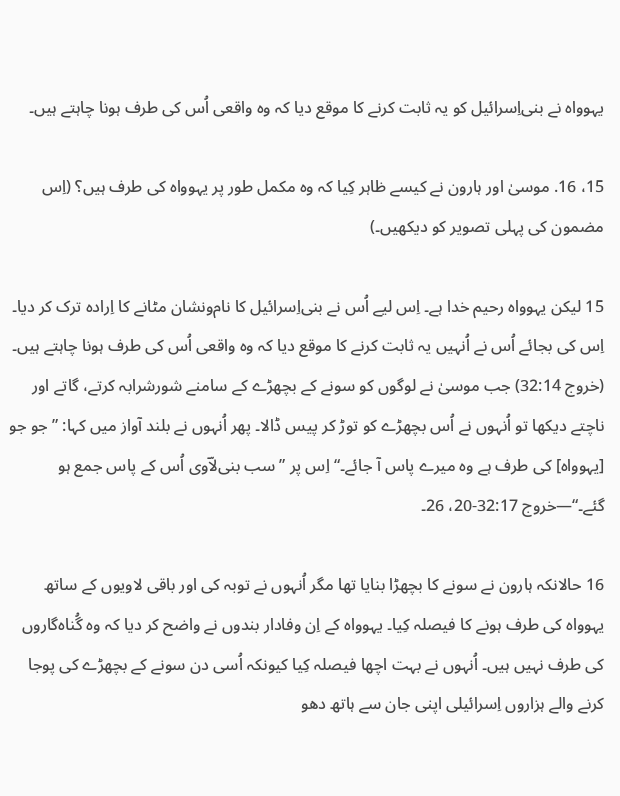یہوواہ نے بنی‌اِسرائیل کو یہ ثابت کرنے کا موقع دیا کہ وہ واقعی اُس کی طرف ہونا چاہتے ہیں۔

15، 16. موسیٰ اور ہارون نے کیسے ظاہر کِیا کہ وہ مکمل طور پر یہوواہ کی طرف ہیں؟ (اِس مضمون کی پہلی تصویر کو دیکھیں۔)

15 لیکن یہوواہ رحیم خدا ہے۔ اِس لیے اُس نے بنی‌اِسرائیل کا نام‌ونشان مٹانے کا اِرادہ ترک کر دیا۔ اِس کی بجائے اُس نے اُنہیں یہ ثابت کرنے کا موقع دیا کہ وہ واقعی اُس کی طرف ہونا چاہتے ہیں۔ (خروج 32:14) جب موسیٰ نے لوگوں کو سونے کے بچھڑے کے سامنے شورشرابہ کرتے، گاتے اور ناچتے دیکھا تو اُنہوں نے اُس بچھڑے کو توڑ کر پیس ڈالا۔ پھر اُنہوں نے بلند آواز میں کہا: ”جو جو [یہوواہ] کی طرف ہے وہ میرے پاس آ جائے۔“ اِس پر ”سب بنی‌لاؔوی اُس کے پاس جمع ہو گئے۔“—خروج 32:17-20، 26۔

16 حالانکہ ہارون نے سونے کا بچھڑا بنایا تھا مگر اُنہوں نے توبہ کی اور باقی لاویوں کے ساتھ یہوواہ کی طرف ہونے کا فیصلہ کِیا۔ یہوواہ کے اِن وفادار بندوں نے واضح کر دیا کہ وہ گُناہ‌گاروں کی طرف نہیں ہیں۔ اُنہوں نے بہت اچھا فیصلہ کِیا کیونکہ اُسی دن سونے کے بچھڑے کی پوجا کرنے والے ہزاروں اِسرائیلی اپنی جان سے ہاتھ دھو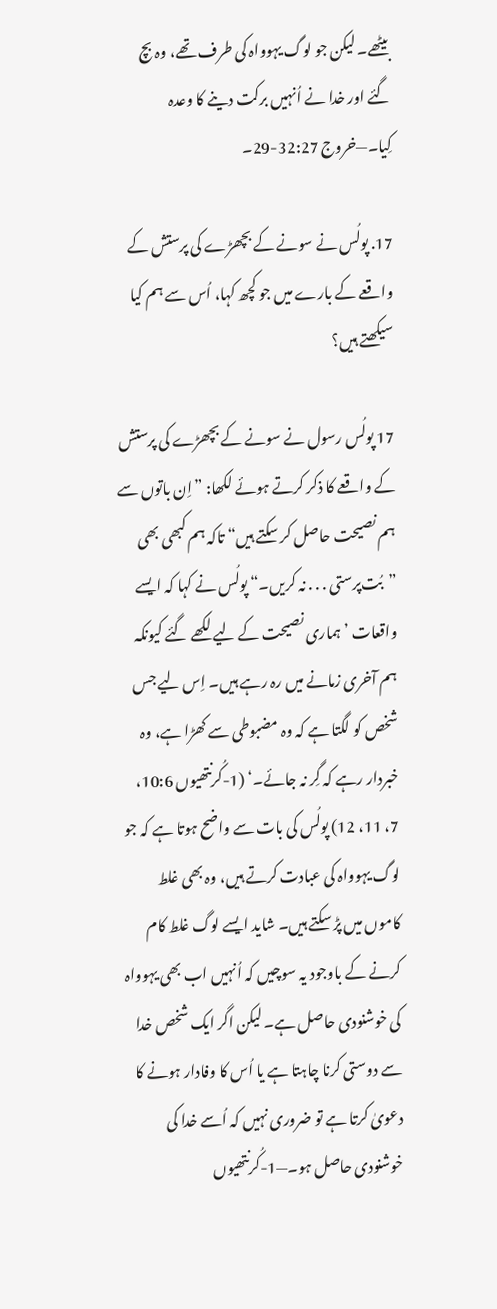بیٹھے۔ لیکن جو لوگ یہوواہ کی طرف تھے، وہ بچ گئے اور خدا نے اُنہیں برکت دینے کا وعدہ کِیا۔—خروج 32:27-29۔

17. پولُس نے سونے کے بچھڑے کی پرستش کے واقعے کے بارے میں جو کچھ کہا، اُس سے ہم کیا سیکھتے ہیں؟

17 پولُس رسول نے سونے کے بچھڑے کی پرستش کے واقعے کا ذکر کرتے ہوئے لکھا: ”اِن باتوں سے ہم نصیحت حاصل کر سکتے ہیں“ تاکہ ہم کبھی بھی ”بُت‌پرستی . . . نہ کریں۔“ پولُس نے کہا کہ ایسے واقعات ’ہماری نصیحت کے لیے لکھے گئے کیونکہ ہم آخری زمانے میں رہ رہے ہیں۔ اِس لیے جس شخص کو لگتا ہے کہ وہ مضبوطی سے کھڑا ہے، وہ خبردار رہے کہ گِر نہ جائے۔‘ (1-کُرنتھیوں 10:6، 7، 11، 12) پولُس کی بات سے واضح ہوتا ہے کہ جو لوگ یہوواہ کی عبادت کرتے ہیں، وہ بھی غلط کاموں میں پڑ سکتے ہیں۔ شاید ایسے لوگ غلط کام کرنے کے باوجود یہ سوچیں کہ اُنہیں اب بھی یہوواہ کی خوشنودی حاصل ہے۔ لیکن اگر ایک شخص خدا سے دوستی کرنا چاہتا ہے یا اُس کا وفادار ہونے کا دعویٰ کرتا ہے تو ضروری نہیں کہ اُسے خدا کی خوشنودی حاصل ہو۔—1-کُرنتھیوں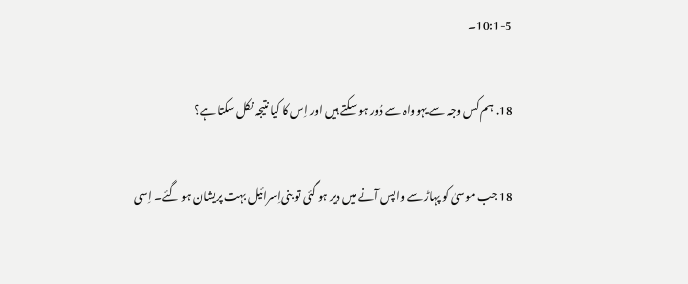10:1-5۔

18. ہم کس وجہ سے یہوواہ سے دُور ہو سکتے ہیں اور اِس کا کیا نتیجہ نکل سکتا ہے؟

18 جب موسیٰ کو پہاڑ سے واپس آنے میں دیر ہو گئی تو بنی‌اِسرائیل بہت پریشان ہو گئے۔ اِسی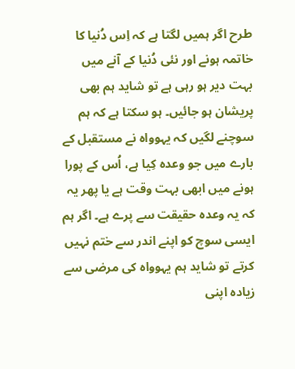طرح اگر ہمیں لگتا ہے کہ اِس دُنیا کا خاتمہ ہونے اور نئی دُنیا کے آنے میں بہت دیر ہو رہی ہے تو شاید ہم بھی پریشان ہو جائیں۔ ہو سکتا ہے کہ ہم سوچنے لگیں کہ یہوواہ نے مستقبل کے بارے میں جو وعدہ کِیا ہے، اُس کے پورا ہونے میں ابھی بہت وقت ہے یا پھر یہ کہ یہ وعدہ حقیقت سے پرے ہے۔ اگر ہم ایسی سوچ کو اپنے اندر سے ختم نہیں کرتے تو شاید ہم یہوواہ کی مرضی سے زیادہ اپنی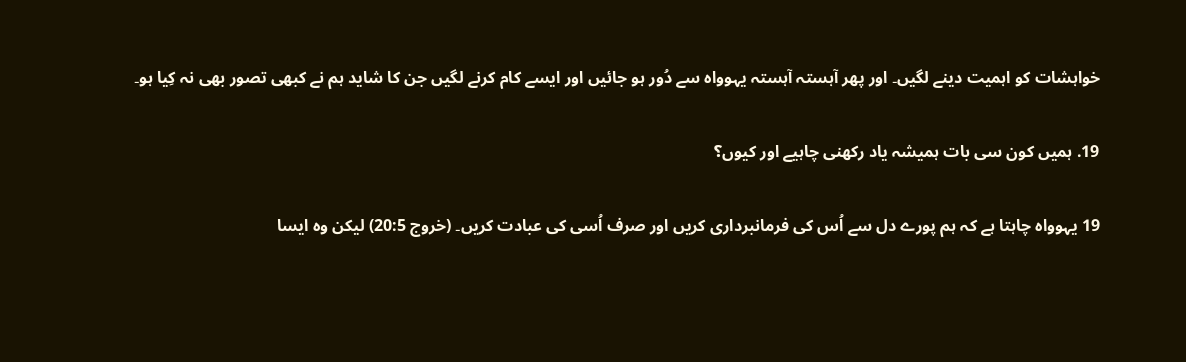خواہشات کو اہمیت دینے لگیں۔ اور پھر آہستہ آہستہ یہوواہ سے دُور ہو جائیں اور ایسے کام کرنے لگیں جن کا شاید ہم نے کبھی تصور بھی نہ کِیا ہو۔

19. ہمیں کون سی بات ہمیشہ یاد رکھنی چاہیے اور کیوں؟

19 یہوواہ چاہتا ہے کہ ہم پورے دل سے اُس کی فرمانبرداری کریں اور صرف اُسی کی عبادت کریں۔ (خروج 20:5) لیکن وہ ایسا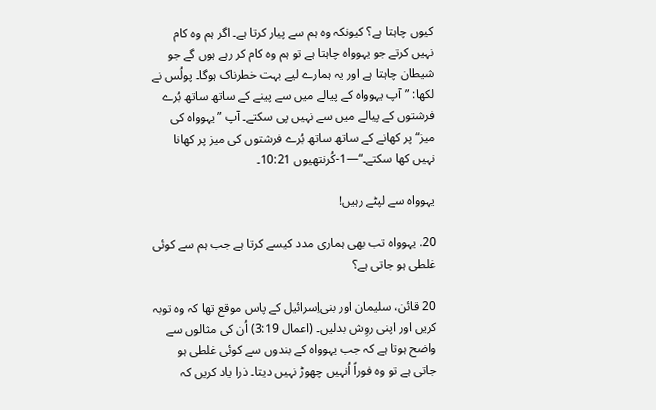کیوں چاہتا ہے؟ کیونکہ وہ ہم سے پیار کرتا ہے۔ اگر ہم وہ کام نہیں کرتے جو یہوواہ چاہتا ہے تو ہم وہ کام کر رہے ہوں گے جو شیطان چاہتا ہے اور یہ ہمارے لیے بہت خطرناک ہوگا۔ پولُس نے لکھا: ”آپ یہوواہ کے پیالے میں سے پینے کے ساتھ ساتھ بُرے فرشتوں کے پیالے میں سے نہیں پی سکتے۔ آپ ”یہوواہ کی میز“ پر کھانے کے ساتھ ساتھ بُرے فرشتوں کی میز پر کھانا نہیں کھا سکتے۔“—1-کُرنتھیوں 10:21۔

یہوواہ سے لپٹے رہیں!

20. یہوواہ تب بھی ہماری مدد کیسے کرتا ہے جب ہم سے کوئی غلطی ہو جاتی ہے؟

20 قائن، سلیمان اور بنی‌اِسرائیل کے پاس موقع تھا کہ وہ توبہ کریں اور اپنی روِش بدلیں۔ (اعمال 3:19) اُن کی مثالوں سے واضح ہوتا ہے کہ جب یہوواہ کے بندوں سے کوئی غلطی ہو جاتی ہے تو وہ فوراً اُنہیں چھوڑ نہیں دیتا۔ ذرا یاد کریں کہ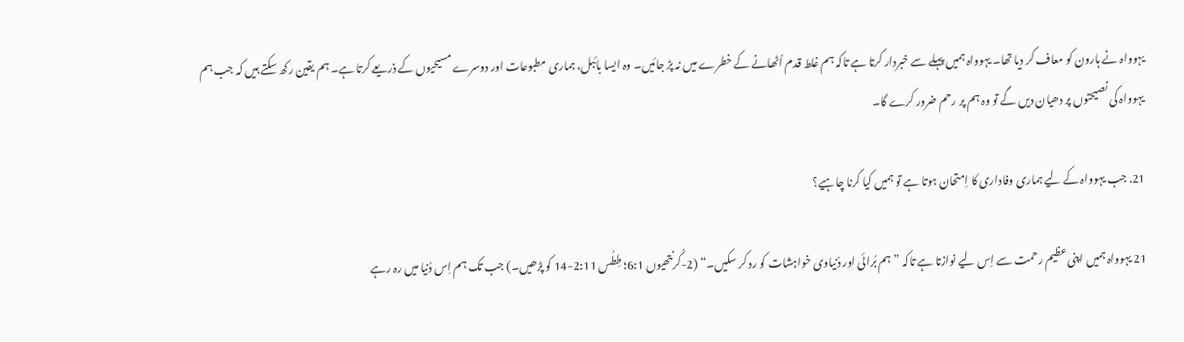یہوواہ نے ہارون کو معاف کر دیا تھا۔ یہوواہ ہمیں پہلے سے خبردار کرتا ہے تاکہ ہم غلط قدم اُٹھانے کے خطرے میں نہ پڑ جائیں۔ وہ ایسا بائبل، ہماری مطبوعات اور دوسرے مسیحیوں کے ذریعے کرتا ہے۔ ہم یقین رکھ سکتے ہیں کہ جب ہم یہوواہ کی نصیحتوں پر دھیان دیں گے تو وہ ہم پر رحم ضرور کرے گا۔

21. جب یہوواہ کے لیے ہماری وفاداری کا اِمتحان ہوتا ہے تو ہمیں کیا کرنا چاہیے؟

21 یہوواہ ہمیں اپنی عظیم رحمت سے اِس لیے نوازتا ہے تاکہ ”ہم بُرائی اور دُنیاوی خواہشات کو رد کر سکیں۔“ (2-کُرنتھیوں 6:1؛ طِطُس 2:11-14 کو پڑھیں۔) جب تک ہم اِس دُنیا میں رہ رہے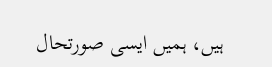ہیں، ہمیں ایسی صورتحال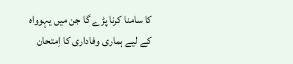کا سامنا کرنا پڑے گا جن میں یہوواہ کے لیے ہماری وفاداری کا اِمتحان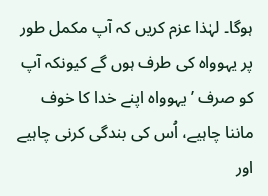ہوگا۔ لہٰذا عزم کریں کہ آپ مکمل طور پر یہوواہ کی طرف ہوں گے کیونکہ آپ کو صرف ’یہوواہ اپنے خدا کا خوف ماننا چاہیے، اُس کی بندگی کرنی چاہیے اور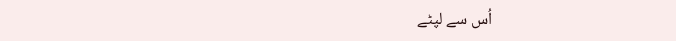اُس سے لپٹے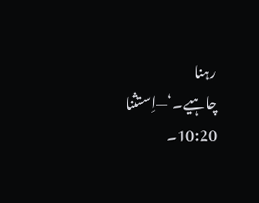رہنا چاہیے۔‘—اِستثنا 10:20۔